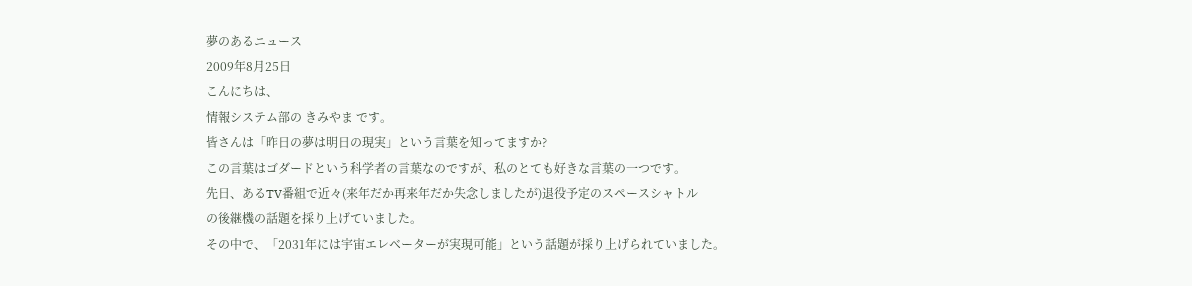夢のあるニュース
2009年8月25日
こんにちは、
情報システム部の きみやま です。
皆さんは「昨日の夢は明日の現実」という言葉を知ってますか?
この言葉はゴダードという科学者の言葉なのですが、私のとても好きな言葉の一つです。
先日、あるTV番組で近々(来年だか再来年だか失念しましたが)退役予定のスペースシャトル
の後継機の話題を採り上げていました。
その中で、「2031年には宇宙エレベーターが実現可能」という話題が採り上げられていました。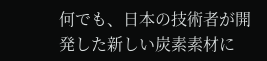何でも、日本の技術者が開発した新しい炭素素材に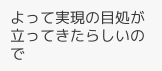よって実現の目処が立ってきたらしいの
で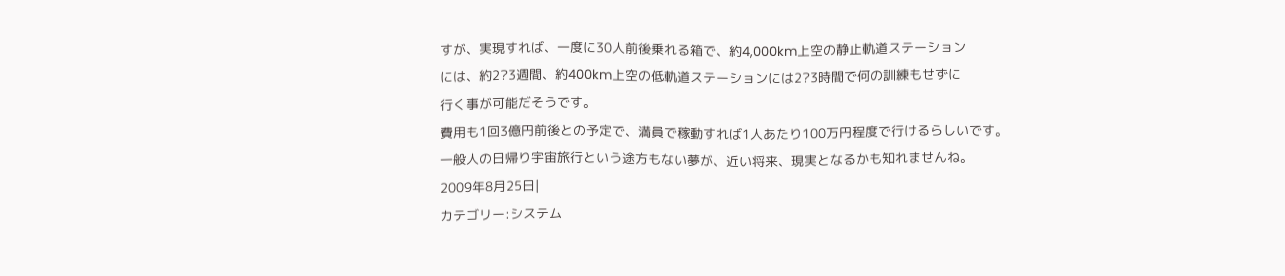すが、実現すれば、一度に30人前後乗れる箱で、約4,000km上空の静止軌道ステーション
には、約2?3週間、約400km上空の低軌道ステーションには2?3時間で何の訓練もせずに
行く事が可能だそうです。
費用も1回3億円前後との予定で、満員で稼動すれば1人あたり100万円程度で行けるらしいです。
一般人の日帰り宇宙旅行という途方もない夢が、近い将来、現実となるかも知れませんね。
2009年8月25日|
カテゴリー:システム